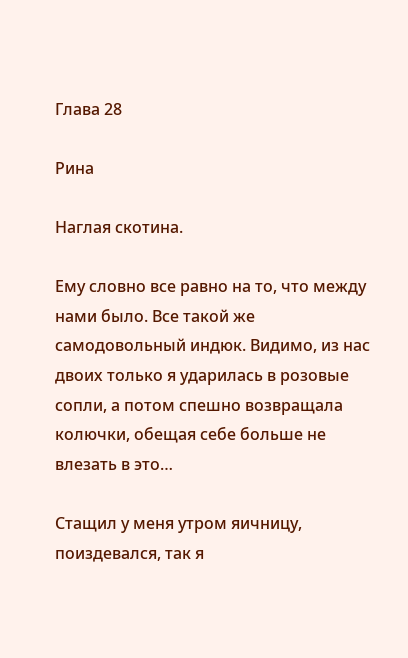Глава 28

Рина

Наглая скотина.

Ему словно все равно на то, что между нами было. Все такой же самодовольный индюк. Видимо, из нас двоих только я ударилась в розовые сопли, а потом спешно возвращала колючки, обещая себе больше не влезать в это…

Стащил у меня утром яичницу, поиздевался, так я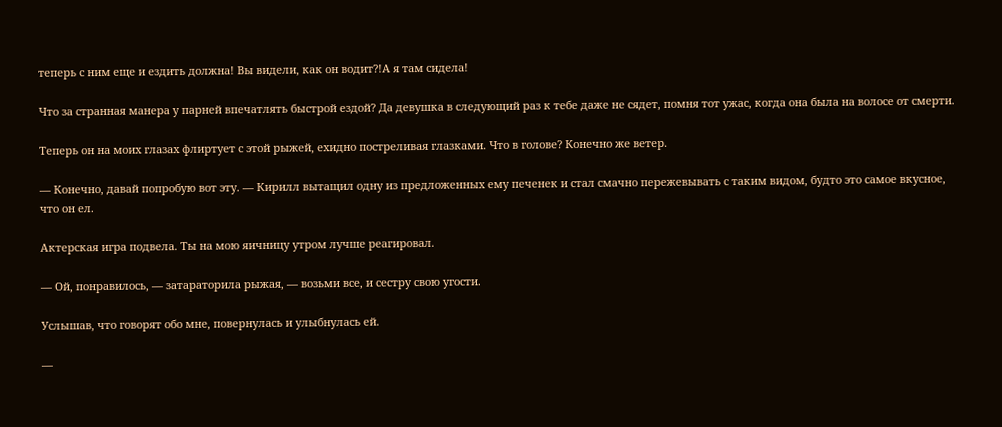теперь с ним еще и ездить должна! Вы видели, как он водит?!А я там сидела!

Что за странная манера у парней впечатлять быстрой ездой? Да девушка в следующий раз к тебе даже не сядет, помня тот ужас, когда она была на волосе от смерти.

Теперь он на моих глазах флиртует с этой рыжей, ехидно постреливая глазками. Что в голове? Конечно же ветер.

— Конечно, давай попробую вот эту. — Кирилл вытащил одну из предложенных ему печенек и стал смачно пережевывать с таким видом, будто это самое вкусное, что он ел.

Актерская игра подвела. Ты на мою яичницу утром лучше реагировал.

— Ой, понравилось, — затараторила рыжая, — возьми все, и сестру свою угости.

Услышав, что говорят обо мне, повернулась и улыбнулась ей.

—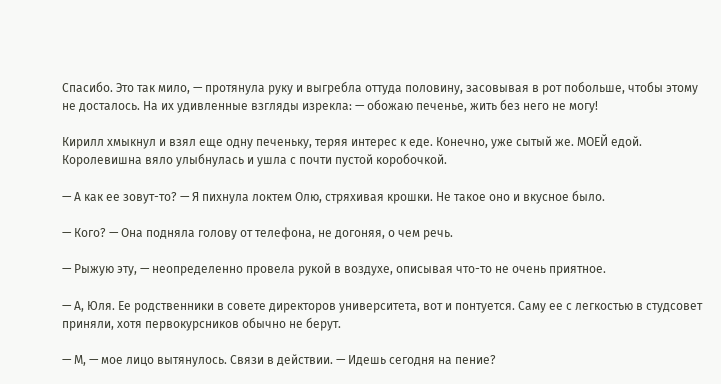Спасибо. Это так мило, — протянула руку и выгребла оттуда половину, засовывая в рот побольше, чтобы этому не досталось. На их удивленные взгляды изрекла: — обожаю печенье, жить без него не могу!

Кирилл хмыкнул и взял еще одну печеньку, теряя интерес к еде. Конечно, уже сытый же. МОЕЙ едой. Королевишна вяло улыбнулась и ушла с почти пустой коробочкой.

— А как ее зовут-то? — Я пихнула локтем Олю, стряхивая крошки. Не такое оно и вкусное было.

— Кого? — Она подняла голову от телефона, не догоняя, о чем речь.

— Рыжую эту, — неопределенно провела рукой в воздухе, описывая что-то не очень приятное.

— А, Юля. Ее родственники в совете директоров университета, вот и понтуется. Саму ее с легкостью в студсовет приняли, хотя первокурсников обычно не берут.

— М, — мое лицо вытянулось. Связи в действии. — Идешь сегодня на пение?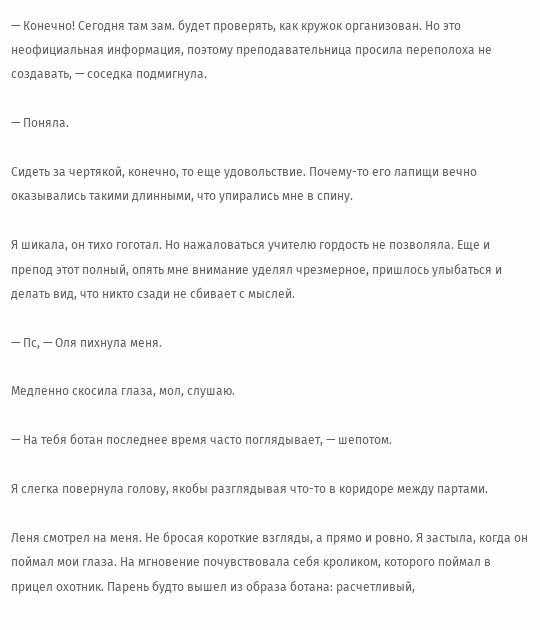— Конечно! Сегодня там зам. будет проверять, как кружок организован. Но это неофициальная информация, поэтому преподавательница просила переполоха не создавать, — соседка подмигнула.

— Поняла.

Сидеть за чертякой, конечно, то еще удовольствие. Почему-то его лапищи вечно оказывались такими длинными, что упирались мне в спину.

Я шикала, он тихо гоготал. Но нажаловаться учителю гордость не позволяла. Еще и препод этот полный, опять мне внимание уделял чрезмерное, пришлось улыбаться и делать вид, что никто сзади не сбивает с мыслей.

— Пс, — Оля пихнула меня.

Медленно скосила глаза, мол, слушаю.

— На тебя ботан последнее время часто поглядывает, — шепотом.

Я слегка повернула голову, якобы разглядывая что-то в коридоре между партами.

Леня смотрел на меня. Не бросая короткие взгляды, а прямо и ровно. Я застыла, когда он поймал мои глаза. На мгновение почувствовала себя кроликом, которого поймал в прицел охотник. Парень будто вышел из образа ботана: расчетливый,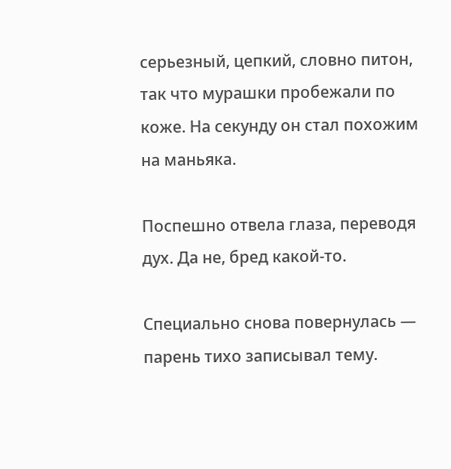серьезный, цепкий, словно питон, так что мурашки пробежали по коже. На секунду он стал похожим на маньяка.

Поспешно отвела глаза, переводя дух. Да не, бред какой-то.

Специально снова повернулась — парень тихо записывал тему.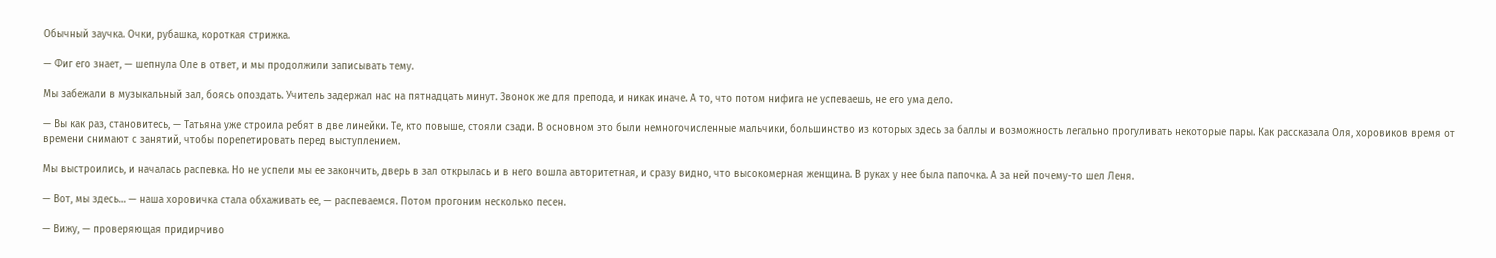Обычный заучка. Очки, рубашка, короткая стрижка.

— Фиг его знает, — шепнула Оле в ответ, и мы продолжили записывать тему.

Мы забежали в музыкальный зал, боясь опоздать. Учитель задержал нас на пятнадцать минут. Звонок же для препода, и никак иначе. А то, что потом нифига не успеваешь, не его ума дело.

— Вы как раз, становитесь, — Татьяна уже строила ребят в две линейки. Те, кто повыше, стояли сзади. В основном это были немногочисленные мальчики, большинство из которых здесь за баллы и возможность легально прогуливать некоторые пары. Как рассказала Оля, хоровиков время от времени снимают с занятий, чтобы порепетировать перед выступлением.

Мы выстроились, и началась распевка. Но не успели мы ее закончить, дверь в зал открылась и в него вошла авторитетная, и сразу видно, что высокомерная женщина. В руках у нее была папочка. А за ней почему-то шел Леня.

— Вот, мы здесь… — наша хоровичка стала обхаживать ее, — распеваемся. Потом прогоним несколько песен.

— Вижу, — проверяющая придирчиво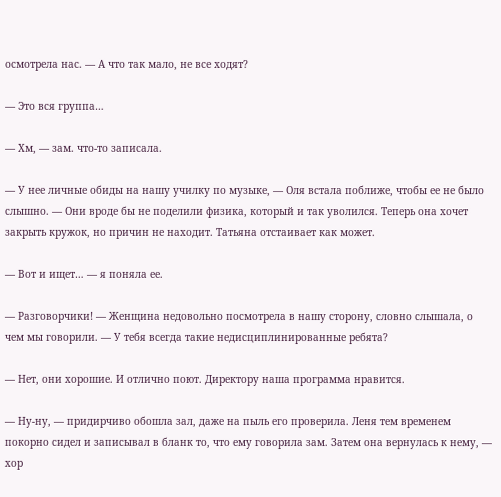осмотрела нас. — А что так мало, не все ходят?

— Это вся группа…

— Хм, — зам. что-то записала.

— У нее личные обиды на нашу училку по музыке, — Оля встала поближе, чтобы ее не было слышно. — Они вроде бы не поделили физика, который и так уволился. Теперь она хочет закрыть кружок, но причин не находит. Татьяна отстаивает как может.

— Вот и ищет… — я поняла ее.

— Разговорчики! — Женщина недовольно посмотрела в нашу сторону, словно слышала, о чем мы говорили. — У тебя всегда такие недисциплинированные ребята?

— Нет, они хорошие. И отлично поют. Директору наша программа нравится.

— Ну-ну, — придирчиво обошла зал, даже на пыль его проверила. Леня тем временем покорно сидел и записывал в бланк то, что ему говорила зам. Затем она вернулась к нему, — хор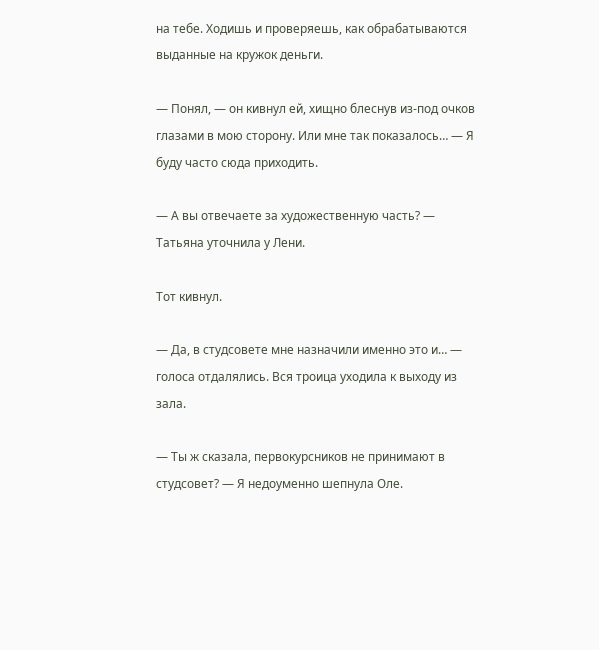на тебе. Ходишь и проверяешь, как обрабатываются выданные на кружок деньги.

— Понял, — он кивнул ей, хищно блеснув из-под очков глазами в мою сторону. Или мне так показалось… — Я буду часто сюда приходить.

— А вы отвечаете за художественную часть? — Татьяна уточнила у Лени.

Тот кивнул.

— Да, в студсовете мне назначили именно это и… — голоса отдалялись. Вся троица уходила к выходу из зала.

— Ты ж сказала, первокурсников не принимают в студсовет? — Я недоуменно шепнула Оле.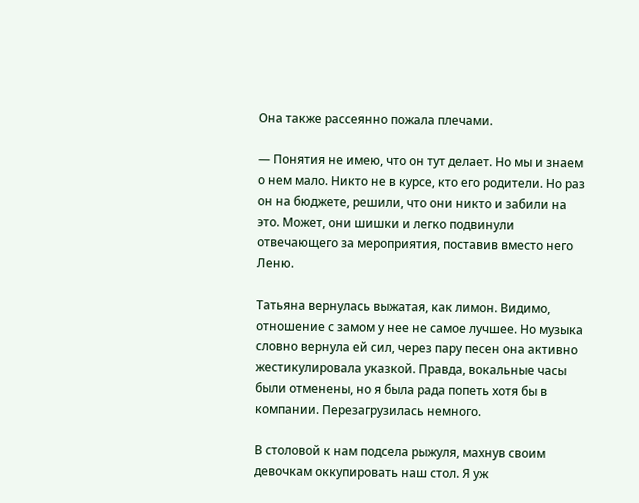Она также рассеянно пожала плечами.

— Понятия не имею, что он тут делает. Но мы и знаем о нем мало. Никто не в курсе, кто его родители. Но раз он на бюджете, решили, что они никто и забили на это. Может, они шишки и легко подвинули отвечающего за мероприятия, поставив вместо него Леню.

Татьяна вернулась выжатая, как лимон. Видимо, отношение с замом у нее не самое лучшее. Но музыка словно вернула ей сил, через пару песен она активно жестикулировала указкой. Правда, вокальные часы были отменены, но я была рада попеть хотя бы в компании. Перезагрузилась немного.

В столовой к нам подсела рыжуля, махнув своим девочкам оккупировать наш стол. Я уж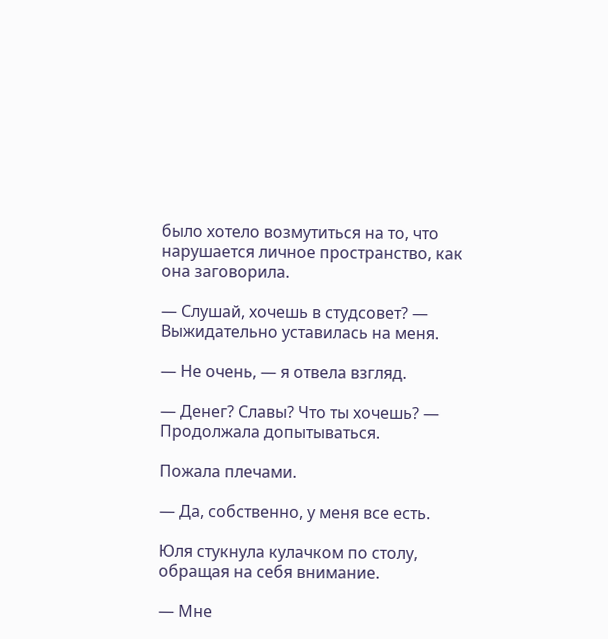было хотело возмутиться на то, что нарушается личное пространство, как она заговорила.

— Слушай, хочешь в студсовет? — Выжидательно уставилась на меня.

— Не очень, — я отвела взгляд.

— Денег? Славы? Что ты хочешь? — Продолжала допытываться.

Пожала плечами.

— Да, собственно, у меня все есть.

Юля стукнула кулачком по столу, обращая на себя внимание.

— Мне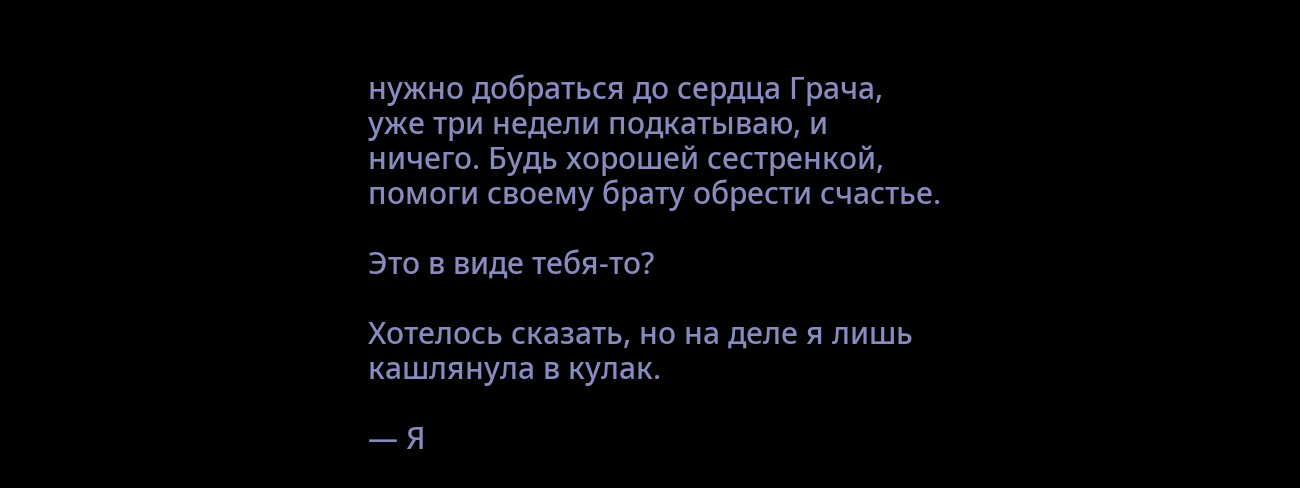нужно добраться до сердца Грача, уже три недели подкатываю, и ничего. Будь хорошей сестренкой, помоги своему брату обрести счастье.

Это в виде тебя-то?

Хотелось сказать, но на деле я лишь кашлянула в кулак.

— Я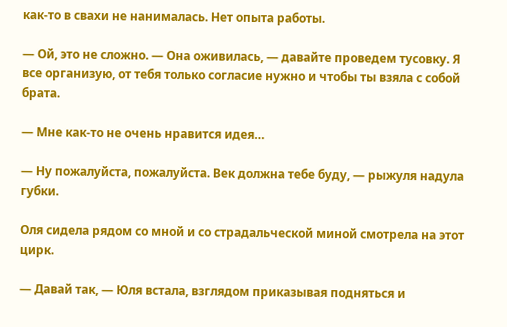как-то в свахи не нанималась. Нет опыта работы.

— Ой, это не сложно. — Она оживилась, — давайте проведем тусовку. Я все организую, от тебя только согласие нужно и чтобы ты взяла с собой брата.

— Мне как-то не очень нравится идея…

— Ну пожалуйста, пожалуйста. Век должна тебе буду, — рыжуля надула губки.

Оля сидела рядом со мной и со страдальческой миной смотрела на этот цирк.

— Давай так, — Юля встала, взглядом приказывая подняться и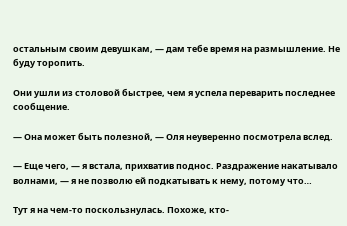остальным своим девушкам, — дам тебе время на размышление. Не буду торопить.

Они ушли из столовой быстрее, чем я успела переварить последнее сообщение.

— Она может быть полезной, — Оля неуверенно посмотрела вслед.

— Еще чего, — я встала, прихватив поднос. Раздражение накатывало волнами, — я не позволю ей подкатывать к нему, потому что…

Тут я на чем-то поскользнулась. Похоже, кто-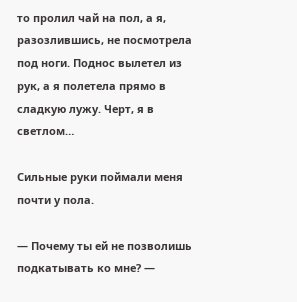то пролил чай на пол, а я, разозлившись, не посмотрела под ноги. Поднос вылетел из рук, а я полетела прямо в сладкую лужу. Черт, я в светлом…

Сильные руки поймали меня почти у пола.

— Почему ты ей не позволишь подкатывать ко мне? —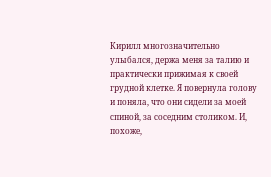Кирилл многозначительно улыбался, держа меня за талию и практически прижимая к своей грудной клетке. Я повернула голову и поняла, что они сидели за моей спиной, за соседним столиком. И, похоже,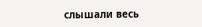слышали весь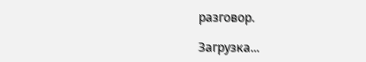разговор.

Загрузка...